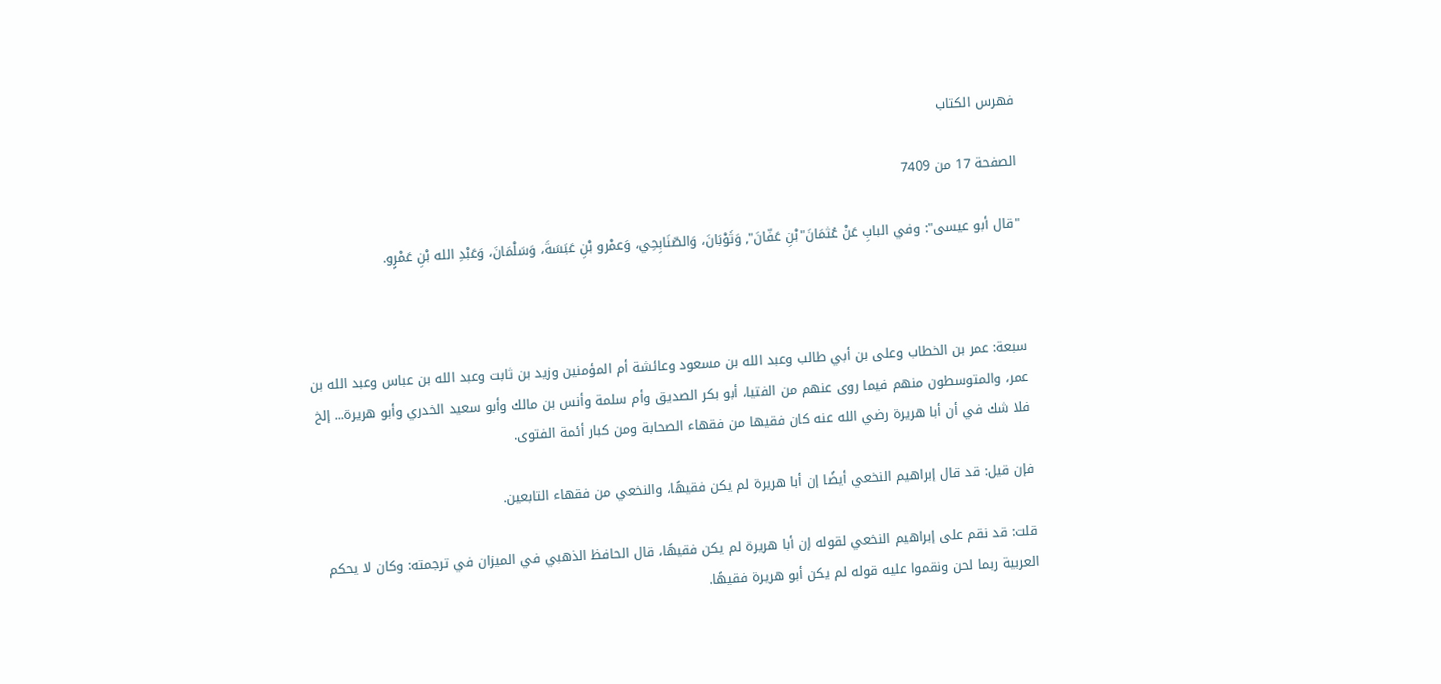فهرس الكتاب

الصفحة 17 من 7409

"قال أبو عيسى": وفي البابِ عَنْ عُثمَانَ"بْنِ عَفّانَ", وَثَوْبَانَ، وَالصّنَابِحِي، وَعمْرو بْنِ عَبَسَةَ، وَسَلْمَانَ، وَعَبْدِ الله بْنِ عَمْرٍو.



سبعة: عمر بن الخطاب وعلى بن أبي طالب وعبد الله بن مسعود وعائشة أم المؤمنين وزيد بن ثابت وعبد الله بن عباس وعبد الله بن عمر، والمتوسطون منهم فيما روى عنهم من الفتيا، أبو بكر الصديق وأم سلمة وأنس بن مالك وأبو سعيد الخدري وأبو هريرة... إلخ فلا شك في أن أبا هريرة رضي الله عنه كان فقيها من فقهاء الصحابة ومن كبار أئمة الفتوى.

فإن قيل: قد قال إبراهيم النخعي أيضًا إن أبا هريرة لم يكن فقيهًا، والنخعي من فقهاء التابعين.

قلت: قد نقم على إبراهيم النخعي لقوله إن أبا هريرة لم يكن فقيهًا، قال الحافظ الذهبي في الميزان في ترجمته: وكان لا يحكم العربية ربما لحن ونقموا عليه قوله لم يكن أبو هريرة فقيهًا.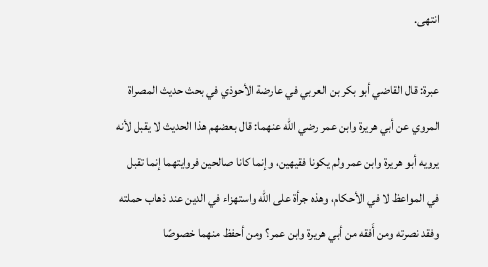انتهى.

عبرة: قال القاضي أبو بكر بن العربي في عارضة الأحوذي في بحث حديث المصراة المروي عن أبي هريرة وابن عمر رضي الله عنهما: قال بعضهم هذا الحديث لا يقبل لأنه يرويه أبو هريرة وابن عمر ولم يكونا فقيهين، وإنما كانا صالحين فروايتهما إنما تقبل في المواعظ لا في الأحكام، وهذه جرأة على الله واستهزاء في الدين عند ذهاب حملته وفقد نصرته ومن أَفقه من أبي هريرة وابن عمر؟ ومن أحفظ منهما خصوصًا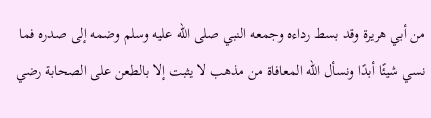من أبي هريرة وقد بسط رداءه وجمعه النبي صلى الله عليه وسلم وضمه إلى صدره فما نسي شيئًا أبدًا ونسأل الله المعافاة من مذهب لا يثبت إلا بالطعن على الصحابة رضي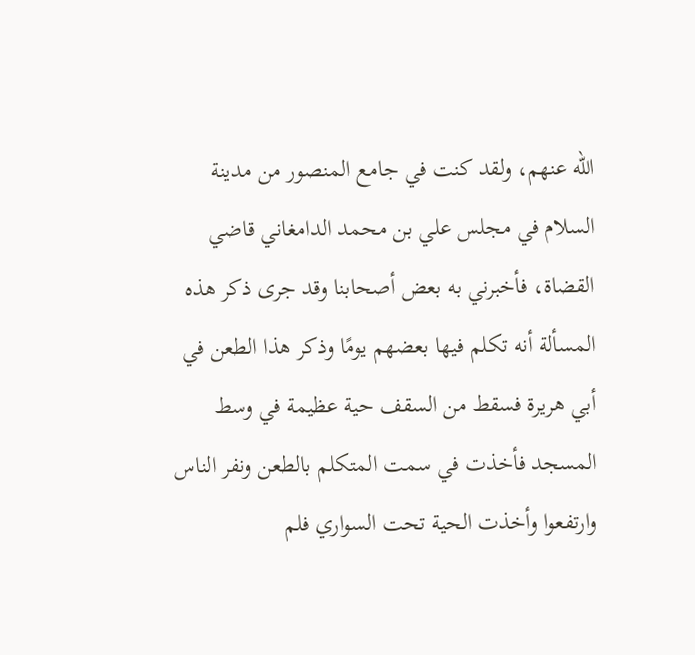الله عنهم، ولقد كنت في جامع المنصور من مدينة السلام في مجلس علي بن محمد الدامغاني قاضي القضاة، فأخبرني به بعض أصحابنا وقد جرى ذكر هذه المسألة أنه تكلم فيها بعضهم يومًا وذكر هذا الطعن في أبي هريرة فسقط من السقف حية عظيمة في وسط المسجد فأخذت في سمت المتكلم بالطعن ونفر الناس وارتفعوا وأخذت الحية تحت السواري فلم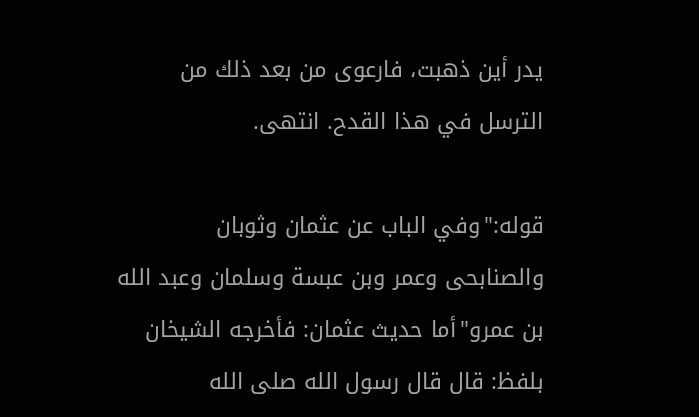يدر أين ذهبت، فارعوى من بعد ذلك من الترسل في هذا القدح. انتهى.

قوله:"وفي الباب عن عثمان وثوبان والصنابحى وعمر وبن عبسة وسلمان وعبد الله بن عمرو"أما حديث عثمان: فأخرجه الشيخان بلفظ: قال قال رسول الله صلى الله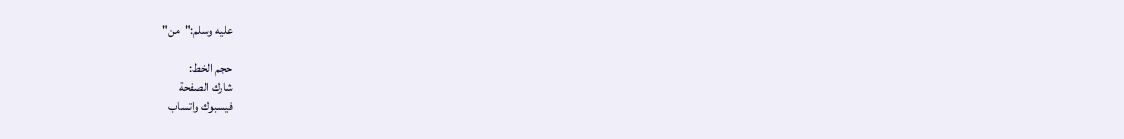عليه وسلم:"من"

حجم الخط:
شارك الصفحة
فيسبوك واتساب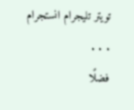تويتر تليجرام انستجرام
. . .
فضلًا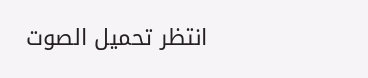انتظر تحميل الصوت